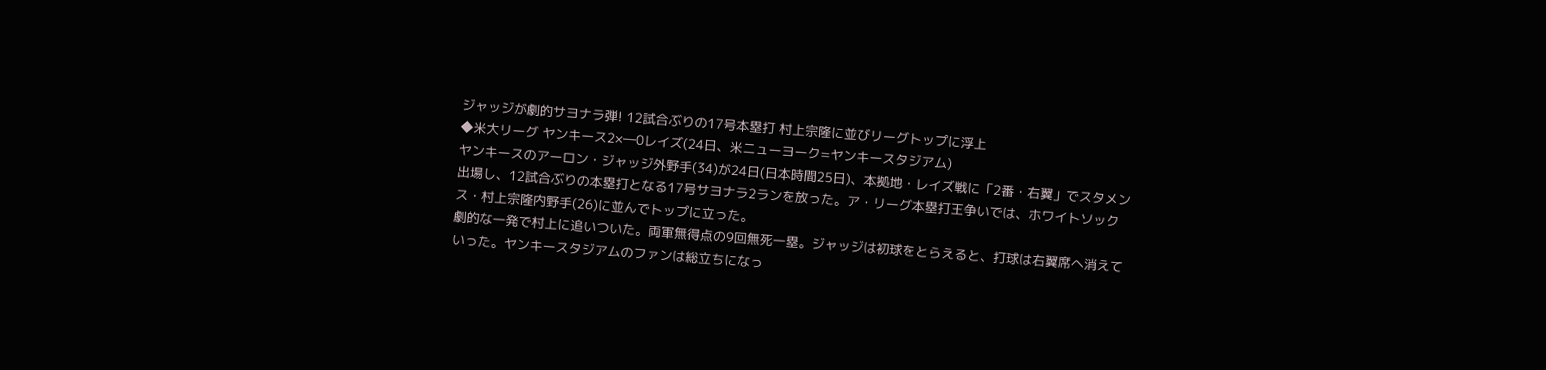ジャッジが劇的サヨナラ弾! 12試合ぶりの17号本塁打 村上宗隆に並びリーグトップに浮上
◆米大リーグ ヤンキース2×―0レイズ(24日、米ニューヨーク=ヤンキースタジアム)
ヤンキースのアーロン・ジャッジ外野手(34)が24日(日本時間25日)、本拠地・レイズ戦に「2番・右翼」でスタメン出場し、12試合ぶりの本塁打となる17号サヨナラ2ランを放った。ア・リーグ本塁打王争いでは、ホワイトソックス・村上宗隆内野手(26)に並んでトップに立った。
劇的な一発で村上に追いついた。両軍無得点の9回無死一塁。ジャッジは初球をとらえると、打球は右翼席へ消えていった。ヤンキースタジアムのファンは総立ちになっ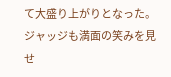て大盛り上がりとなった。ジャッジも満面の笑みを見せ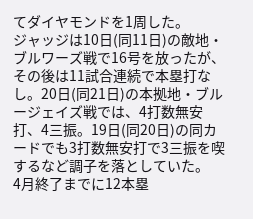てダイヤモンドを1周した。
ジャッジは10日(同11日)の敵地・ブルワーズ戦で16号を放ったが、その後は11試合連続で本塁打なし。20日(同21日)の本拠地・ブルージェイズ戦では、4打数無安打、4三振。19日(同20日)の同カードでも3打数無安打で3三振を喫するなど調子を落としていた。
4月終了までに12本塁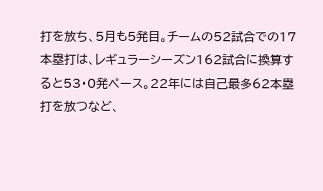打を放ち、5月も5発目。チームの52試合での17本塁打は、レギュラーシーズン162試合に換算すると53・0発ペース。22年には自己最多62本塁打を放つなど、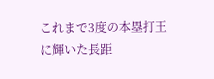これまで3度の本塁打王に輝いた長距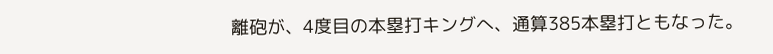離砲が、4度目の本塁打キングへ、通算385本塁打ともなった。